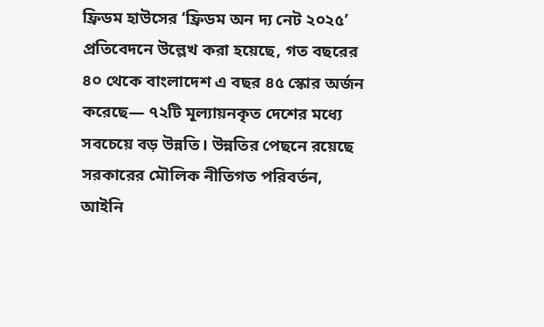ফ্রিডম হাউসের ‘ফ্রিডম অন দ্য নেট ২০২৫’ প্রতিবেদনে উল্লেখ করা হয়েছে, গত বছরের ৪০ থেকে বাংলাদেশ এ বছর ৪৫ স্কোর অর্জন করেছে— ৭২টি মূল্যায়নকৃত দেশের মধ্যে সবচেয়ে বড় উন্নতি। উন্নতির পেছনে রয়েছে সরকারের মৌলিক নীতিগত পরিবর্তন, আইনি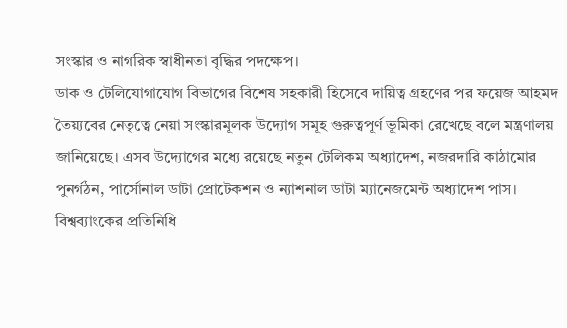সংস্কার ও নাগরিক স্বাধীনতা বৃদ্ধির পদক্ষেপ।
ডাক ও টেলিযোগাযোগ বিভাগের বিশেষ সহকারী হিসেবে দায়িত্ব গ্রহণের পর ফয়েজ আহমদ তৈয়্যবের নেতৃত্বে নেয়া সংস্কারমূলক উদ্যোগ সমূহ গুরুত্বপূর্ণ ভূমিকা রেখেছে বলে মন্ত্রণালয় জানিয়েছে। এসব উদ্যোগের মধ্যে রয়েছে নতুন টেলিকম অধ্যাদেশ, নজরদারি কাঠামোর পুনর্গঠন, পার্সোনাল ডাটা প্রোটেকশন ও ন্যাশনাল ডাটা ম্যানেজমেন্ট অধ্যাদেশ পাস। বিশ্বব্যাংকের প্রতিনিধি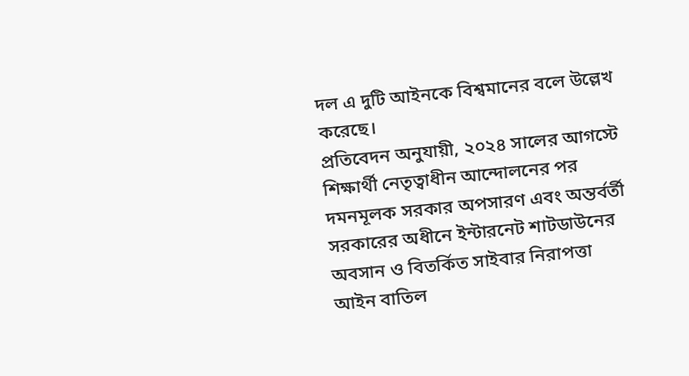দল এ দুটি আইনকে বিশ্বমানের বলে উল্লেখ করেছে।
প্রতিবেদন অনুযায়ী, ২০২৪ সালের আগস্টে শিক্ষার্থী নেতৃত্বাধীন আন্দোলনের পর দমনমূলক সরকার অপসারণ এবং অন্তর্বর্তী সরকারের অধীনে ইন্টারনেট শাটডাউনের অবসান ও বিতর্কিত সাইবার নিরাপত্তা আইন বাতিল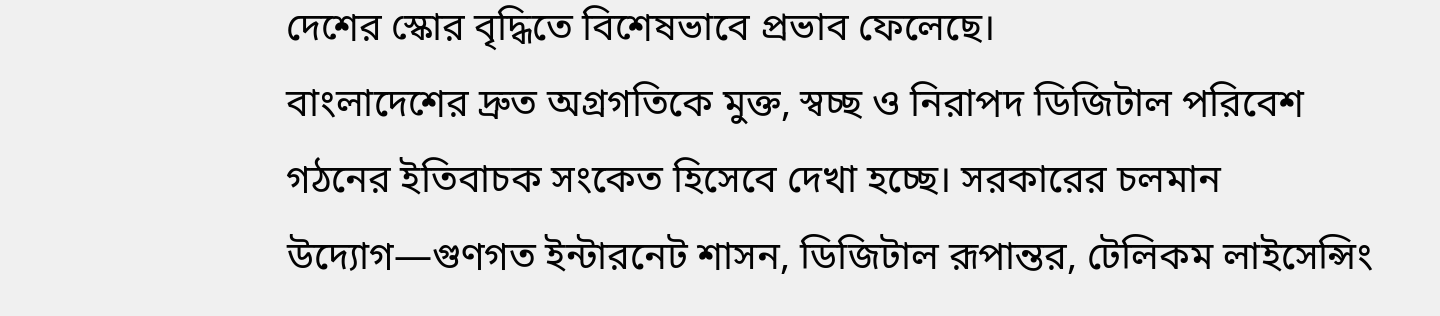দেশের স্কোর বৃদ্ধিতে বিশেষভাবে প্রভাব ফেলেছে।
বাংলাদেশের দ্রুত অগ্রগতিকে মুক্ত, স্বচ্ছ ও নিরাপদ ডিজিটাল পরিবেশ গঠনের ইতিবাচক সংকেত হিসেবে দেখা হচ্ছে। সরকারের চলমান উদ্যোগ—গুণগত ইন্টারনেট শাসন, ডিজিটাল রূপান্তর, টেলিকম লাইসেন্সিং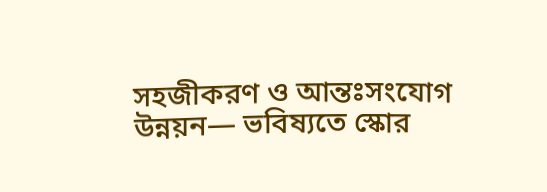সহজীকরণ ও আন্তঃসংযোগ উন্নয়ন— ভবিষ্যতে স্কোর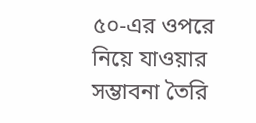৫০-এর ওপরে নিয়ে যাওয়ার সম্ভাবনা তৈরি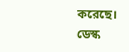করেছে।
ডেস্ক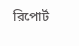রিপোর্ট